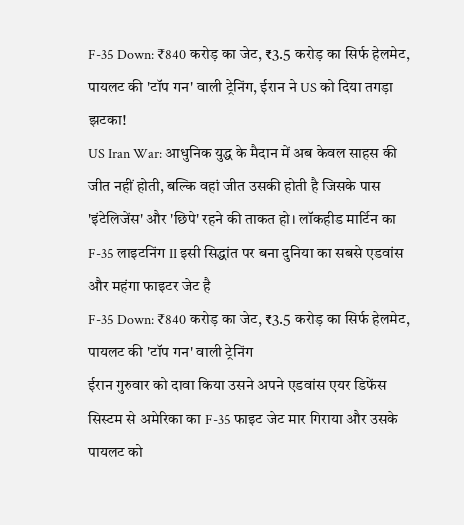F-35 Down: ₹840 करोड़ का जेट, ₹3.5 करोड़ का सिर्फ हेलमेट, पायलट की 'टॉप गन' वाली ट्रेनिंग, ईरान ने US को दिया तगड़ा झटका!
US Iran War: आधुनिक युद्ध के मैदान में अब केवल साहस की जीत नहीं होती, बल्कि वहां जीत उसकी होती है जिसके पास 'इंटेलिजेंस' और 'छिपे' रहने की ताकत हो। लॉकहीड मार्टिन का F-35 लाइटनिंग II इसी सिद्धांत पर बना दुनिया का सबसे एडवांस और महंगा फाइटर जेट है
F-35 Down: ₹840 करोड़ का जेट, ₹3.5 करोड़ का सिर्फ हेलमेट, पायलट की 'टॉप गन' वाली ट्रेनिंग
ईरान गुरुवार को दावा किया उसने अपने एडवांस एयर डिफेंस सिस्टम से अमेरिका का F-35 फाइट जेट मार गिराया और उसके पायलट को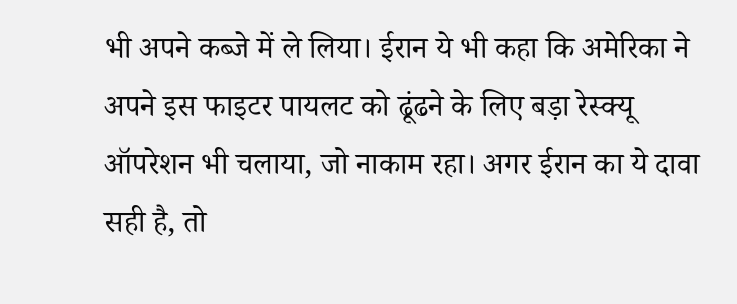भी अपने कब्जे में ले लिया। ईरान ये भी कहा कि अमेरिका ने अपने इस फाइटर पायलट को ढूंढने के लिए बड़ा रेस्क्यू ऑपरेशन भी चलाया, जो नाकाम रहा। अगर ईरान का ये दावा सही है, तो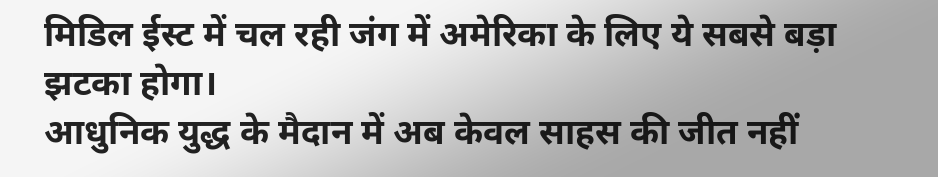मिडिल ईस्ट में चल रही जंग में अमेरिका के लिए ये सबसे बड़ा झटका होगा।
आधुनिक युद्ध के मैदान में अब केवल साहस की जीत नहीं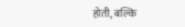होती, बल्कि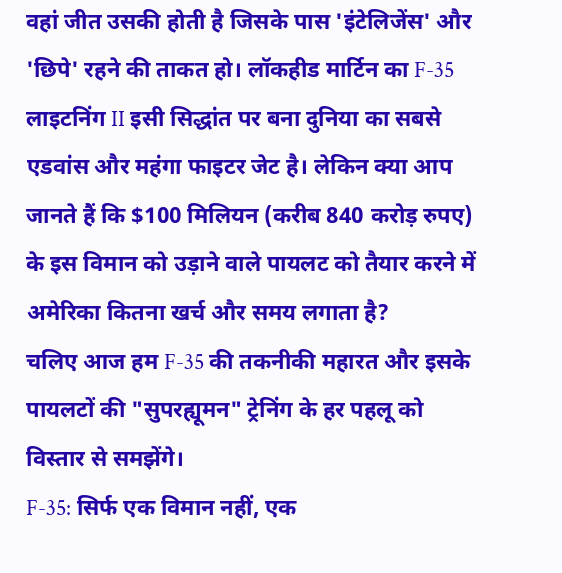वहां जीत उसकी होती है जिसके पास 'इंटेलिजेंस' और 'छिपे' रहने की ताकत हो। लॉकहीड मार्टिन का F-35 लाइटनिंग II इसी सिद्धांत पर बना दुनिया का सबसे एडवांस और महंगा फाइटर जेट है। लेकिन क्या आप जानते हैं कि $100 मिलियन (करीब 840 करोड़ रुपए) के इस विमान को उड़ाने वाले पायलट को तैयार करने में अमेरिका कितना खर्च और समय लगाता है?
चलिए आज हम F-35 की तकनीकी महारत और इसके पायलटों की "सुपरह्यूमन" ट्रेनिंग के हर पहलू को विस्तार से समझेंगे।
F-35: सिर्फ एक विमान नहीं, एक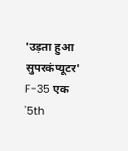'उड़ता हुआ सुपरकंप्यूटर'
F-35 एक '5th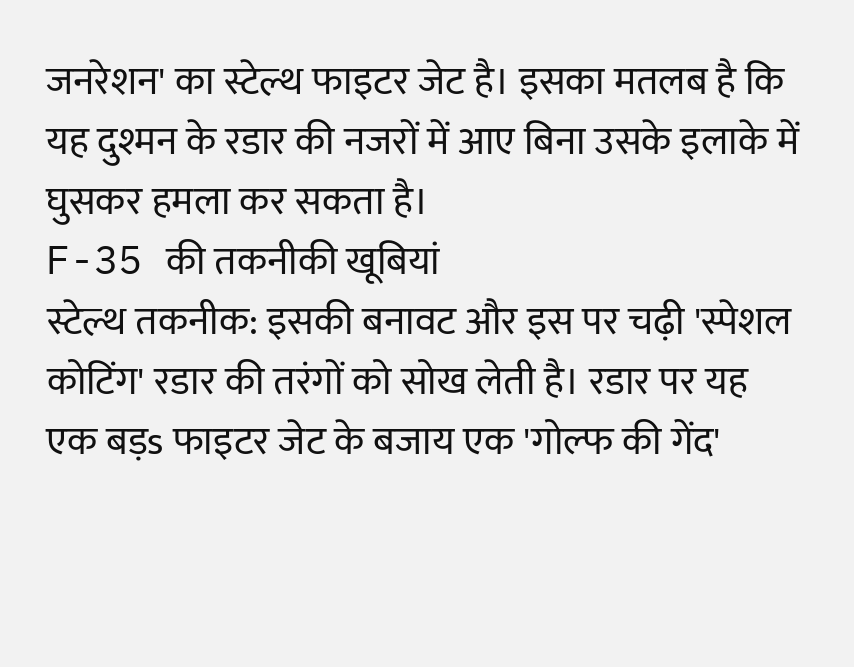जनरेशन' का स्टेल्थ फाइटर जेट है। इसका मतलब है कि यह दुश्मन के रडार की नजरों में आए बिना उसके इलाके में घुसकर हमला कर सकता है।
F-35 की तकनीकी खूबियां
स्टेल्थ तकनीक: इसकी बनावट और इस पर चढ़ी 'स्पेशल कोटिंग' रडार की तरंगों को सोख लेती है। रडार पर यह एक बड़s फाइटर जेट के बजाय एक 'गोल्फ की गेंद'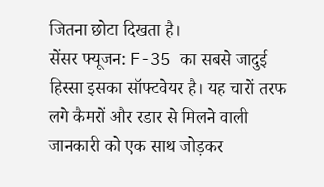जितना छोटा दिखता है।
सेंसर फ्यूजन: F-35 का सबसे जादुई हिस्सा इसका सॉफ्टवेयर है। यह चारों तरफ लगे कैमरों और रडार से मिलने वाली जानकारी को एक साथ जोड़कर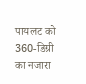पायलट को 360-डिग्री का नजारा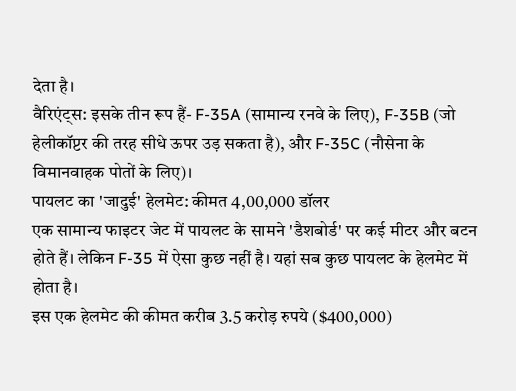देता है।
वैरिएंट्स: इसके तीन रूप हैं- F-35A (सामान्य रनवे के लिए), F-35B (जो हेलीकॉप्टर की तरह सीधे ऊपर उड़ सकता है), और F-35C (नौसेना के विमानवाहक पोतों के लिए)।
पायलट का 'जादुई' हेलमेट: कीमत 4,00,000 डॉलर
एक सामान्य फाइटर जेट में पायलट के सामने 'डैशबोर्ड' पर कई मीटर और बटन होते हैं। लेकिन F-35 में ऐसा कुछ नहीं है। यहां सब कुछ पायलट के हेलमेट में होता है।
इस एक हेलमेट की कीमत करीब 3.5 करोड़ रुपये ($400,000)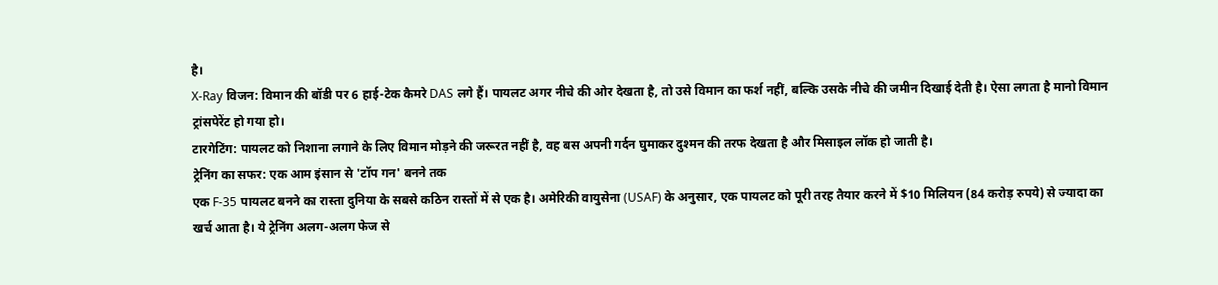है।
X-Ray विजन: विमान की बॉडी पर 6 हाई-टेक कैमरे DAS लगे हैं। पायलट अगर नीचे की ओर देखता है, तो उसे विमान का फर्श नहीं, बल्कि उसके नीचे की जमीन दिखाई देती है। ऐसा लगता है मानो विमान ट्रांसपेरेंट हो गया हो।
टारगेटिंग: पायलट को निशाना लगाने के लिए विमान मोड़ने की जरूरत नहीं है, वह बस अपनी गर्दन घुमाकर दुश्मन की तरफ देखता है और मिसाइल लॉक हो जाती है।
ट्रेनिंग का सफर: एक आम इंसान से 'टॉप गन' बनने तक
एक F-35 पायलट बनने का रास्ता दुनिया के सबसे कठिन रास्तों में से एक है। अमेरिकी वायुसेना (USAF) के अनुसार, एक पायलट को पूरी तरह तैयार करने में $10 मिलियन (84 करोड़ रुपये) से ज्यादा का खर्च आता है। ये ट्रेनिंग अलग-अलग फेज से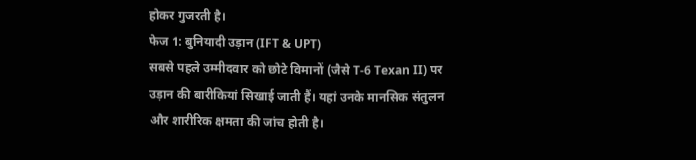होकर गुजरती है।
फेज 1: बुनियादी उड़ान (IFT & UPT)
सबसे पहले उम्मीदवार को छोटे विमानों (जैसे T-6 Texan II) पर उड़ान की बारीकियां सिखाई जाती हैं। यहां उनके मानसिक संतुलन और शारीरिक क्षमता की जांच होती है।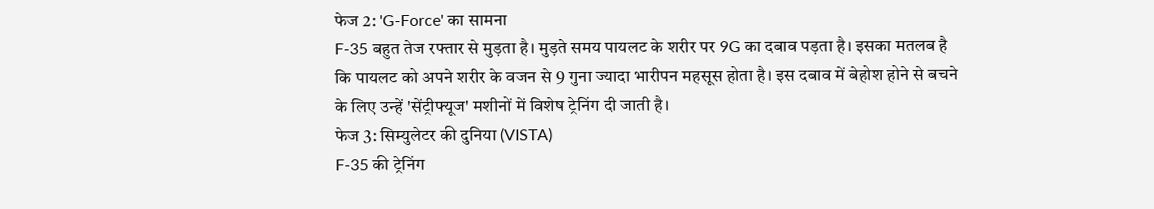फेज 2: 'G-Force' का सामना
F-35 बहुत तेज रफ्तार से मुड़ता है। मुड़ते समय पायलट के शरीर पर 9G का दबाव पड़ता है। इसका मतलब है कि पायलट को अपने शरीर के वजन से 9 गुना ज्यादा भारीपन महसूस होता है। इस दबाव में बेहोश होने से बचने के लिए उन्हें 'सेंट्रीफ्यूज' मशीनों में विशेष ट्रेनिंग दी जाती है।
फेज 3: सिम्युलेटर की दुनिया (VISTA)
F-35 की ट्रेनिंग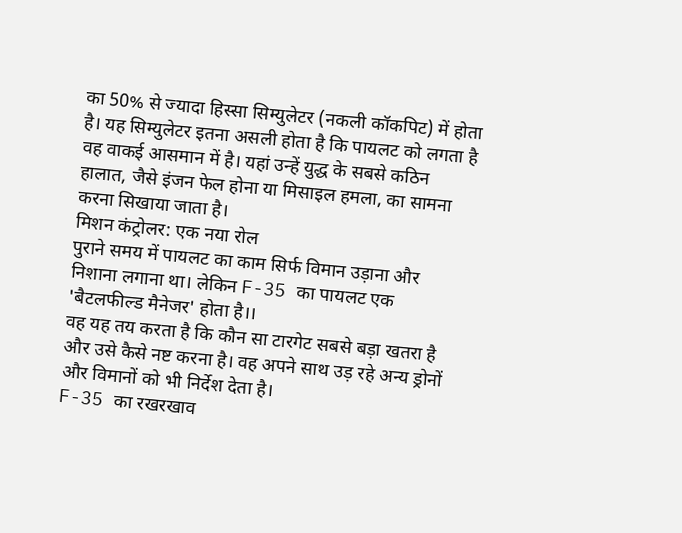का 50% से ज्यादा हिस्सा सिम्युलेटर (नकली कॉकपिट) में होता है। यह सिम्युलेटर इतना असली होता है कि पायलट को लगता है वह वाकई आसमान में है। यहां उन्हें युद्ध के सबसे कठिन हालात, जैसे इंजन फेल होना या मिसाइल हमला, का सामना करना सिखाया जाता है।
मिशन कंट्रोलर: एक नया रोल
पुराने समय में पायलट का काम सिर्फ विमान उड़ाना और निशाना लगाना था। लेकिन F-35 का पायलट एक 'बैटलफील्ड मैनेजर' होता है।।
वह यह तय करता है कि कौन सा टारगेट सबसे बड़ा खतरा है और उसे कैसे नष्ट करना है। वह अपने साथ उड़ रहे अन्य ड्रोनों और विमानों को भी निर्देश देता है।
F-35 का रखरखाव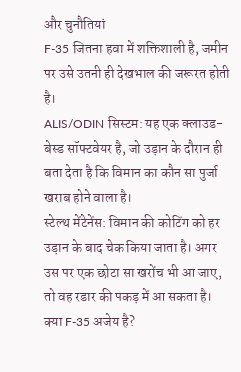और चुनौतियां
F-35 जितना हवा में शक्तिशाली है, जमीन पर उसे उतनी ही देखभाल की जरूरत होती है।
ALIS/ODIN सिस्टम: यह एक क्लाउड-बेस्ड सॉफ्टवेयर है, जो उड़ान के दौरान ही बता देता है कि विमान का कौन सा पुर्जा खराब होने वाला है।
स्टेल्थ मेंटेनेंस: विमान की कोटिंग को हर उड़ान के बाद चेक किया जाता है। अगर उस पर एक छोटा सा खरोंच भी आ जाए, तो वह रडार की पकड़ में आ सकता है।
क्या F-35 अजेय है?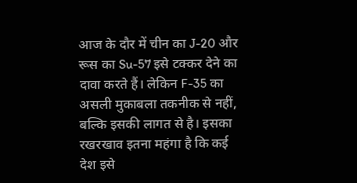आज के दौर में चीन का J-20 और रूस का Su-57 इसे टक्कर देने का दावा करते हैं। लेकिन F-35 का असली मुकाबला तकनीक से नहीं, बल्कि इसकी लागत से है। इसका रखरखाव इतना महंगा है कि कई देश इसे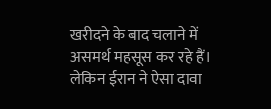खरीदने के बाद चलाने में असमर्थ महसूस कर रहे हैं।
लेकिन ईरान ने ऐसा दावा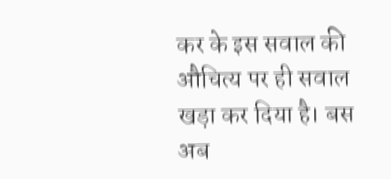कर के इस सवाल की औचित्य पर ही सवाल खड़ा कर दिया है। बस अब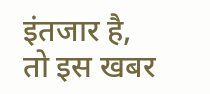इंतजार है, तो इस खबर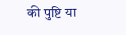की पुष्टि या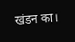खंडन का।